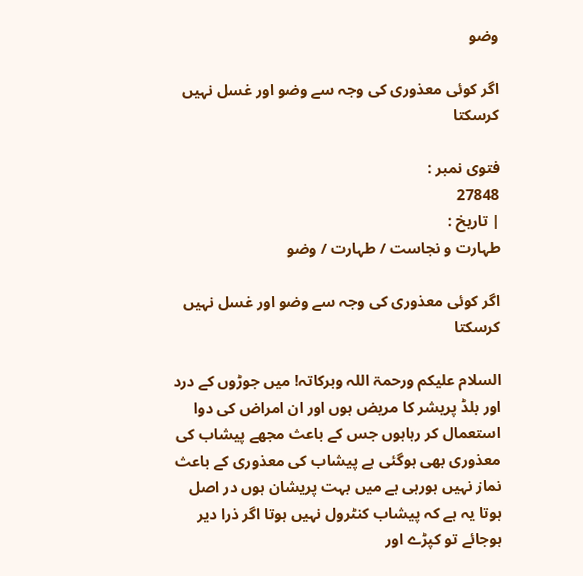وضو

اگر کوئی معذوری کی وجہ سے وضو اور غسل نہیں کرسکتا

فتوی نمبر :
27848
| تاریخ :
طہارت و نجاست / طہارت / وضو

اگر کوئی معذوری کی وجہ سے وضو اور غسل نہیں کرسکتا

السلام علیکم ورحمۃ اللہ وبرکاتہ! میں جوڑوں کے درد اور بلڈ پریشر کا مریض ہوں اور ان امراض کی دوا استعمال کر رہاہوں جس کے باعث مجھے پیشاب کی معذوری بھی ہوگئی ہے پیشاب کی معذوری کے باعث نماز نہیں ہورہی ہے میں بہت پریشان ہوں در اصل ہوتا یہ ہے کہ پیشاب کنٹرول نہیں ہوتا اگر ذرا دیر ہوجائے تو کپڑے اور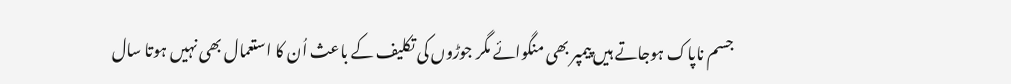جسم ناپاک ہوجاتے ہیں پیمپر بھی منگوائے مگر جوڑوں کی تکلیف کے باعث اُن کا استعمال بھی نہیں ہوتا سال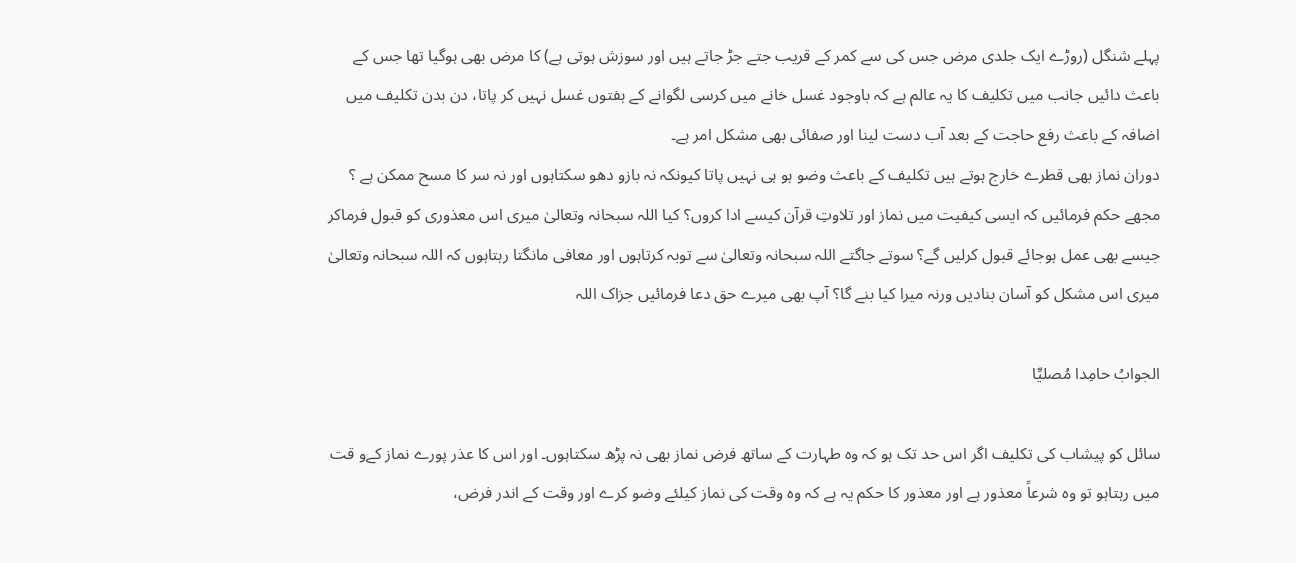پہلے شنگل (روڑے ایک جلدی مرض جس کی سے کمر کے قریب جتے جڑ جاتے ہیں اور سوزش ہوتی ہے) کا مرض بھی ہوگیا تھا جس کے باعث دائیں جانب میں تکلیف کا یہ عالم ہے کہ باوجود غسل خانے میں کرسی لگوانے کے ہفتوں غسل نہیں کر پاتا، دن بدن تکلیف میں اضافہ کے باعث رفع حاجت کے بعد آب دست لینا اور صفائی بھی مشکل امر ہے۔
دوران نماز بھی قطرے خارج ہوتے ہیں تکلیف کے باعث وضو ہو ہی نہیں پاتا کیونکہ نہ بازو دھو سکتاہوں اور نہ سر کا مسح ممکن ہے ؟
مجھے حکم فرمائیں کہ ایسی کیفیت میں نماز اور تلاوتِ قرآن کیسے ادا کروں؟ کیا اللہ سبحانہ وتعالیٰ میری اس معذوری کو قبول فرماکر جیسے بھی عمل ہوجائے قبول کرلیں گے؟ سوتے جاگتے اللہ سبحانہ وتعالیٰ سے توبہ کرتاہوں اور معافی مانگتا رہتاہوں کہ اللہ سبحانہ وتعالیٰ میری اس مشکل کو آسان بنادیں ورنہ میرا کیا بنے گا؟ آپ بھی میرے حق دعا فرمائیں جزاک اللہ

الجوابُ حامِدا مُصلیِّا

سائل کو پیشاب کی تکلیف اگر اس حد تک ہو کہ وہ طہارت کے ساتھ فرض نماز بھی نہ پڑھ سکتاہوں۔ اور اس کا عذر پورے نماز کےو قت میں رہتاہو تو وہ شرعاً معذور ہے اور معذور کا حکم یہ ہے کہ وہ وقت کی نماز کیلئے وضو کرے اور وقت کے اندر فرض،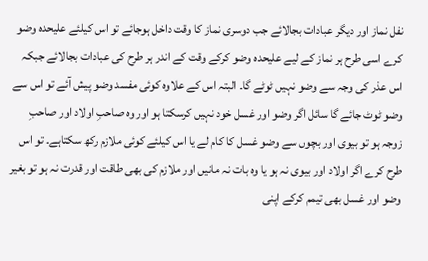نفل نماز اور دیگر عبادات بجالائے جب دوسری نماز کا وقت داخل ہوجائے تو اس کیلئے علیحدہ وضو کرے اسی طرح ہر نماز کے لیے علیحدہ وضو کرکے وقت کے اندر ہر طرح کی عبادات بجالائے جبکہ اس عذر کی وجہ سے وضو نہیں ٹوٹے گا۔ البتہ اس کے علاوہ کوئی مفسد وضو پیش آئے تو اس سے وضو ٹوٹ جائے گا سائل اگر وضو اور غسل خود نہیں کرسکتا ہو اور وہ صاحبِ اولاد اور صاحبِ زوجہ ہو تو بیوی اور بچوں سے وضو غسل کا کام لے یا اس کیلئے کوئی ملازم رکھ سکتاہے۔ تو اس طرح کرے اگر اولاد اور بیوی نہ ہو یا وہ بات نہ مانیں اور ملازم کی بھی طاقت اور قدرت نہ ہو تو بغیر وضو اور غسل بھی تیمم کرکے اپنی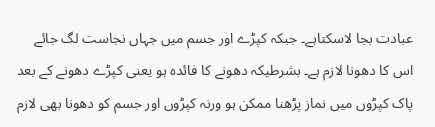عبادت بجا لاسکتاہے۔ جبکہ کپڑے اور جسم میں جہاں نجاست لگ جائے اس کا دھونا لازم ہے۔ بشرطیکہ دھونے کا فائدہ ہو یعنی کپڑے دھونے کے بعد پاک کپڑوں میں نماز پڑھنا ممکن ہو ورنہ کپڑوں اور جسم کو دھونا بھی لازم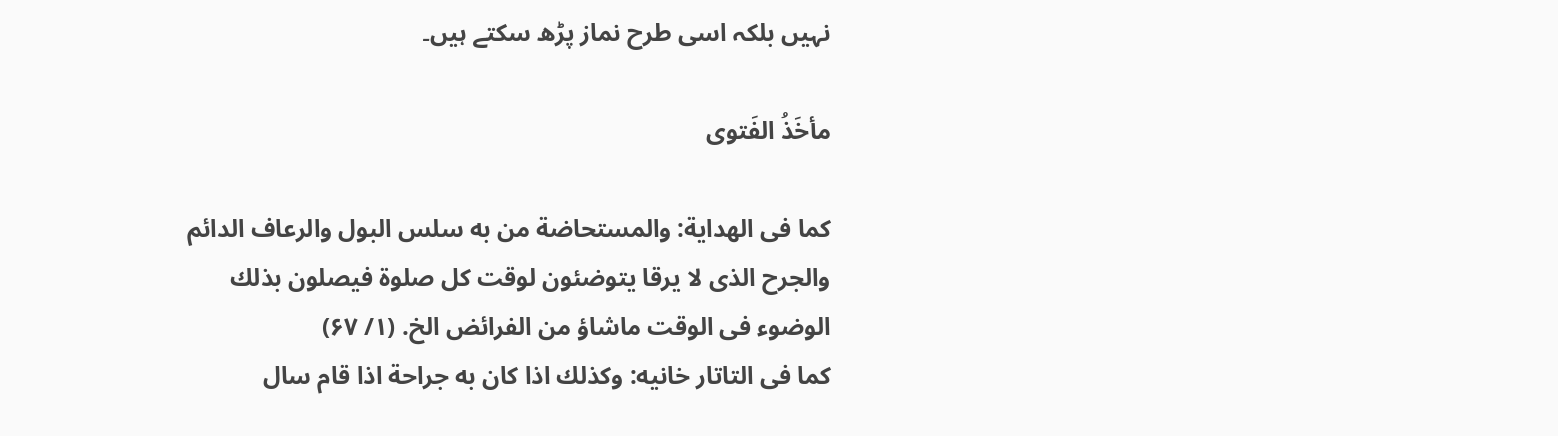نہیں بلکہ اسی طرح نماز پڑھ سکتے ہیں۔

مأخَذُ الفَتوی

کما فی الهدایة: والمستحاضة من به سلس البول والرعاف الدائم والجرح الذی لا یرقا یتوضئون لوقت کل صلوة فیصلون بذلك الوضوء فی الوقت ماشاؤ من الفرائض الخ. (۱/ ۶۷)
کما فی التاتار خانیه: وکذلك اذا کان به جراحة اذا قام سال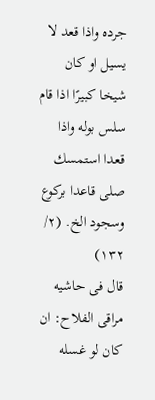جرده واذا قعد لا یسیل او کان شیخا کبیرًا اذا قام سلس بوله واذا قعدا استمسك صلی قاعدا برکوع وسجود الخ. (۲/ ۱۳۲)
قال فی حاشیه مراقی الفلاح: ان کان لو غسله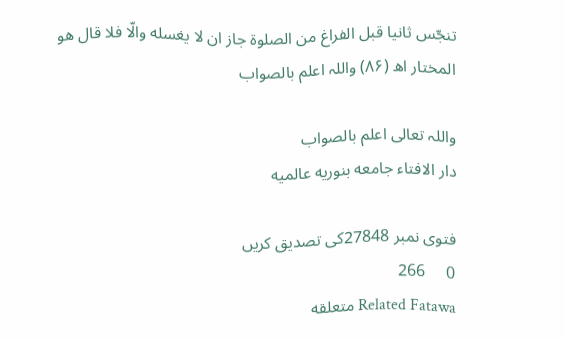تنجّس ثانیا قبل الفراغ من الصلوة جاز ان لا یغسله والّا فلا قال هو المختار اھ (۸۶) واللہ اعلم بالصواب

واللہ تعالی اعلم بالصواب
دار الافتاء جامعه بنوریه عالمیه

فتوی نمبر 27848کی تصدیق کریں
0     266
Related Fatawa متعلقه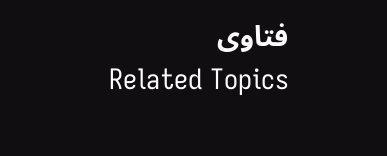فتاوی
Related Topics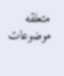متعلقه موضوعات